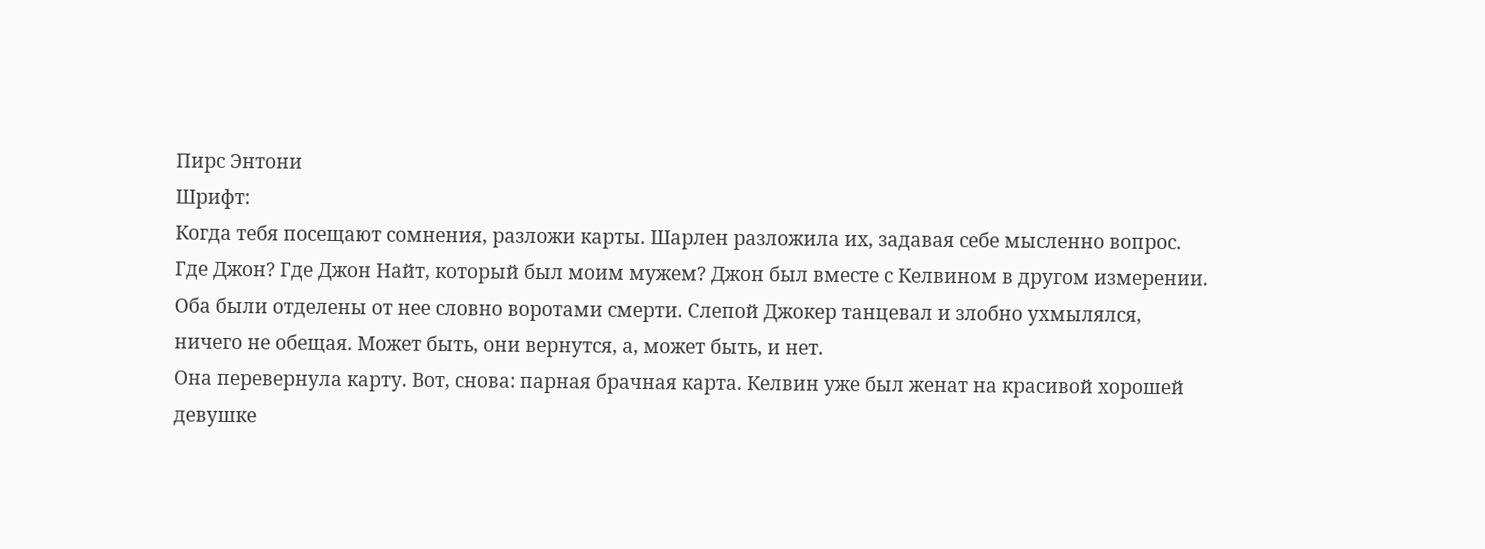Пирс Энтони
Шрифт:
Когда тебя посещают сомнения, разложи карты. Шарлен разложила их, задавая себе мысленно вопрос. Где Джон? Где Джон Найт, который был моим мужем? Джон был вместе с Келвином в другом измерении. Оба были отделены от нее словно воротами смерти. Слепой Джокер танцевал и злобно ухмылялся, ничего не обещая. Может быть, они вернутся, а, может быть, и нет.
Она перевернула карту. Вот, снова: парная брачная карта. Келвин уже был женат на красивой хорошей девушке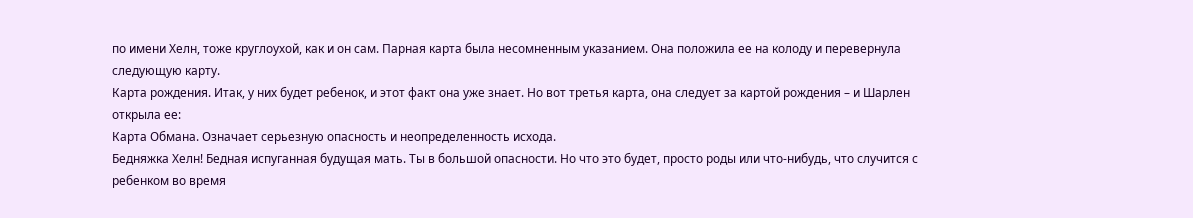по имени Хелн, тоже круглоухой, как и он сам. Парная карта была несомненным указанием. Она положила ее на колоду и перевернула следующую карту.
Карта рождения. Итак, у них будет ребенок, и этот факт она уже знает. Но вот третья карта, она следует за картой рождения – и Шарлен открыла ее:
Карта Обмана. Означает серьезную опасность и неопределенность исхода.
Бедняжка Хелн! Бедная испуганная будущая мать. Ты в большой опасности. Но что это будет, просто роды или что-нибудь, что случится с ребенком во время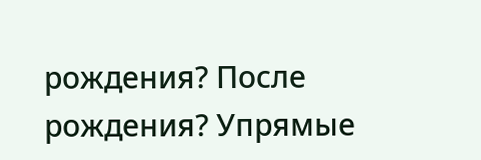рождения? После рождения? Упрямые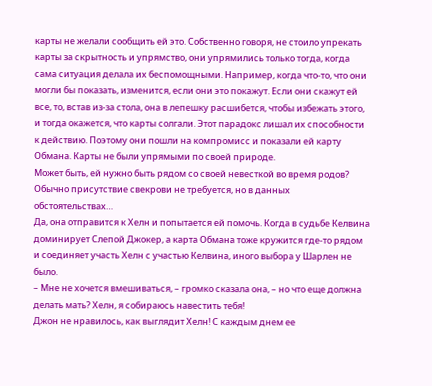карты не желали сообщить ей это. Собственно говоря, не стоило упрекать карты за скрытность и упрямство, они упрямились только тогда, когда сама ситуация делала их беспомощными. Например, когда что-то, что они могли бы показать, изменится, если они это покажут. Если они скажут ей все, то, встав из-за стола, она в лепешку расшибется, чтобы избежать этого, и тогда окажется, что карты солгали. Этот парадокс лишал их способности к действию. Поэтому они пошли на компромисс и показали ей карту Обмана. Карты не были упрямыми по своей природе.
Может быть, ей нужно быть рядом со своей невесткой во время родов? Обычно присутствие свекрови не требуется, но в данных обстоятельствах…
Да, она отправится к Хелн и попытается ей помочь. Когда в судьбе Келвина доминирует Слепой Джокер, а карта Обмана тоже кружится где-то рядом и соединяет участь Хелн с участью Келвина, иного выбора у Шарлен не было.
– Мне не хочется вмешиваться, – громко сказала она, – но что еще должна делать мать? Хелн, я собираюсь навестить тебя!
Джон не нравилось, как выглядит Хелн! С каждым днем ее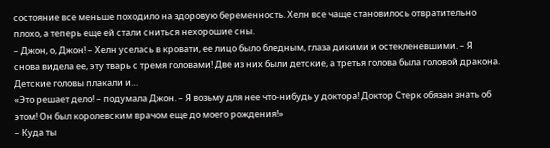состояние все меньше походило на здоровую беременность. Хелн все чаще становилось отвратительно плохо, а теперь еще ей стали сниться нехорошие сны.
– Джон, о, Джон! – Хелн уселась в кровати, ее лицо было бледным, глаза дикими и остекленевшими. – Я снова видела ее, эту тварь с тремя головами! Две из них были детские, а третья голова была головой дракона. Детские головы плакали и…
«Это решает дело! – подумала Джон. – Я возьму для нее что-нибудь у доктора! Доктор Стерк обязан знать об этом! Он был королевским врачом еще до моего рождения!»
– Куда ты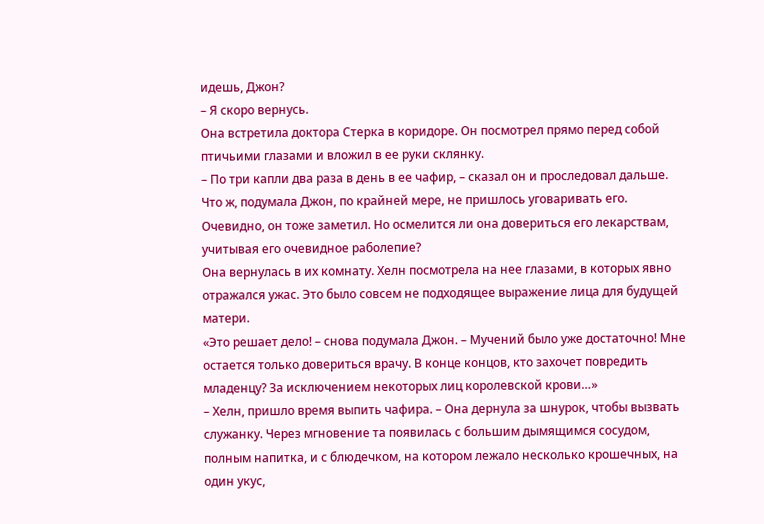идешь, Джон?
– Я скоро вернусь.
Она встретила доктора Стерка в коридоре. Он посмотрел прямо перед собой птичьими глазами и вложил в ее руки склянку.
– По три капли два раза в день в ее чафир, – сказал он и проследовал дальше.
Что ж, подумала Джон, по крайней мере, не пришлось уговаривать его. Очевидно, он тоже заметил. Но осмелится ли она довериться его лекарствам, учитывая его очевидное раболепие?
Она вернулась в их комнату. Хелн посмотрела на нее глазами, в которых явно отражался ужас. Это было совсем не подходящее выражение лица для будущей матери.
«Это решает дело! – снова подумала Джон. – Мучений было уже достаточно! Мне остается только довериться врачу. В конце концов, кто захочет повредить младенцу? За исключением некоторых лиц королевской крови…»
– Хелн, пришло время выпить чафира. – Она дернула за шнурок, чтобы вызвать служанку. Через мгновение та появилась с большим дымящимся сосудом, полным напитка, и с блюдечком, на котором лежало несколько крошечных, на один укус,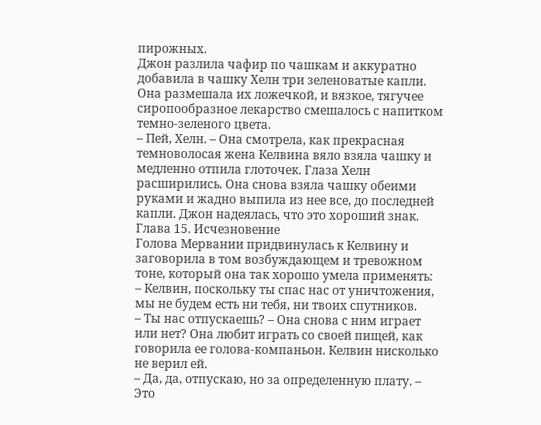пирожных.
Джон разлила чафир по чашкам и аккуратно добавила в чашку Хелн три зеленоватые капли. Она размешала их ложечкой, и вязкое, тягучее сиропообразное лекарство смешалось с напитком темно-зеленого цвета.
– Пей, Хелн. – Она смотрела, как прекрасная темноволосая жена Келвина вяло взяла чашку и медленно отпила глоточек. Глаза Хелн расширились. Она снова взяла чашку обеими руками и жадно выпила из нее все, до последней капли. Джон надеялась, что это хороший знак.
Глава 15. Исчезновение
Голова Мервании придвинулась к Келвину и заговорила в том возбуждающем и тревожном тоне, который она так хорошо умела применять:
– Келвин, поскольку ты спас нас от уничтожения, мы не будем есть ни тебя, ни твоих спутников.
– Ты нас отпускаешь? – Она снова с ним играет или нет? Она любит играть со своей пищей, как говорила ее голова-компаньон. Келвин нисколько не верил ей.
– Да, да, отпускаю, но за определенную плату. – Это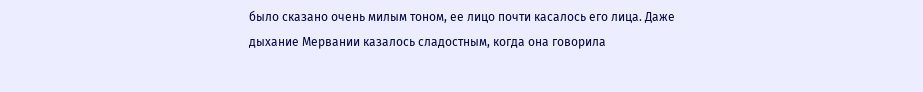было сказано очень милым тоном, ее лицо почти касалось его лица. Даже дыхание Мервании казалось сладостным, когда она говорила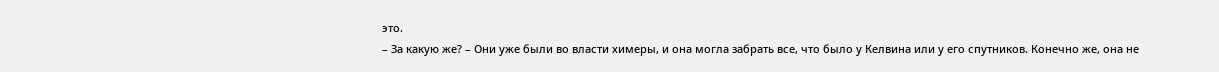это.
– За какую же? – Они уже были во власти химеры, и она могла забрать все, что было у Келвина или у его спутников. Конечно же, она не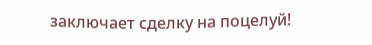заключает сделку на поцелуй!